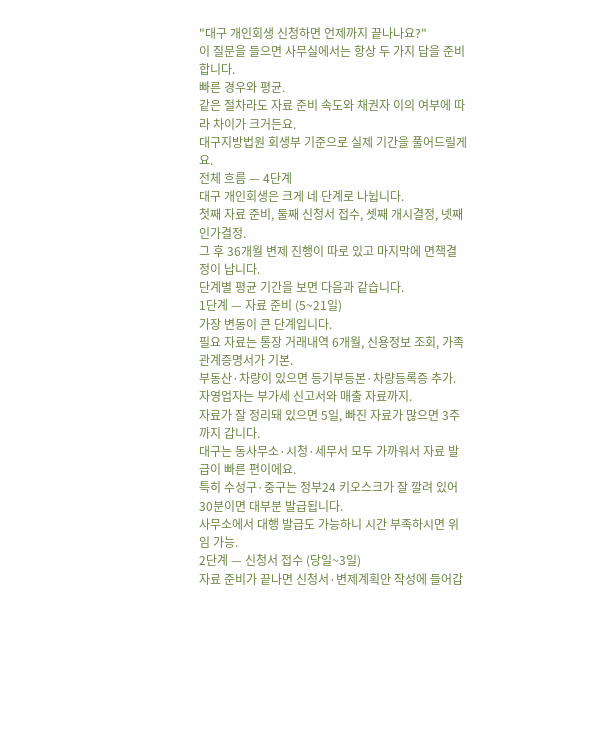"대구 개인회생 신청하면 언제까지 끝나나요?"
이 질문을 들으면 사무실에서는 항상 두 가지 답을 준비합니다.
빠른 경우와 평균.
같은 절차라도 자료 준비 속도와 채권자 이의 여부에 따라 차이가 크거든요.
대구지방법원 회생부 기준으로 실제 기간을 풀어드릴게요.
전체 흐름 — 4단계
대구 개인회생은 크게 네 단계로 나뉩니다.
첫째 자료 준비, 둘째 신청서 접수, 셋째 개시결정, 넷째 인가결정.
그 후 36개월 변제 진행이 따로 있고 마지막에 면책결정이 납니다.
단계별 평균 기간을 보면 다음과 같습니다.
1단계 — 자료 준비 (5~21일)
가장 변동이 큰 단계입니다.
필요 자료는 통장 거래내역 6개월, 신용정보 조회, 가족관계증명서가 기본.
부동산·차량이 있으면 등기부등본·차량등록증 추가.
자영업자는 부가세 신고서와 매출 자료까지.
자료가 잘 정리돼 있으면 5일, 빠진 자료가 많으면 3주까지 갑니다.
대구는 동사무소·시청·세무서 모두 가까워서 자료 발급이 빠른 편이에요.
특히 수성구·중구는 정부24 키오스크가 잘 깔려 있어 30분이면 대부분 발급됩니다.
사무소에서 대행 발급도 가능하니 시간 부족하시면 위임 가능.
2단계 — 신청서 접수 (당일~3일)
자료 준비가 끝나면 신청서·변제계획안 작성에 들어갑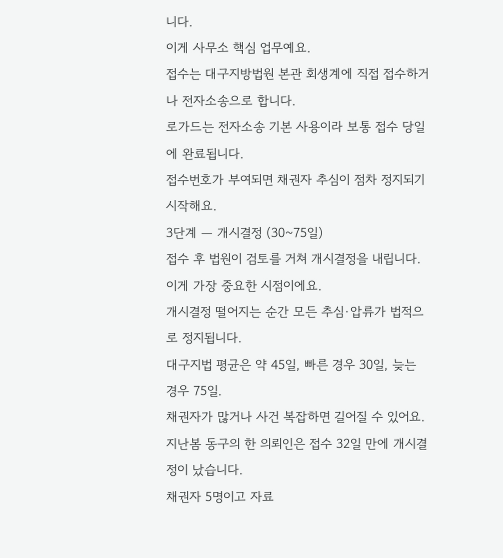니다.
이게 사무소 핵심 업무예요.
접수는 대구지방법원 본관 회생계에 직접 접수하거나 전자소송으로 합니다.
로가드는 전자소송 기본 사용이라 보통 접수 당일에 완료됩니다.
접수번호가 부여되면 채권자 추심이 점차 정지되기 시작해요.
3단계 — 개시결정 (30~75일)
접수 후 법원이 검토를 거쳐 개시결정을 내립니다.
이게 가장 중요한 시점이에요.
개시결정 떨어지는 순간 모든 추심·압류가 법적으로 정지됩니다.
대구지법 평균은 약 45일, 빠른 경우 30일, 늦는 경우 75일.
채권자가 많거나 사건 복잡하면 길어질 수 있어요.
지난봄 동구의 한 의뢰인은 접수 32일 만에 개시결정이 났습니다.
채권자 5명이고 자료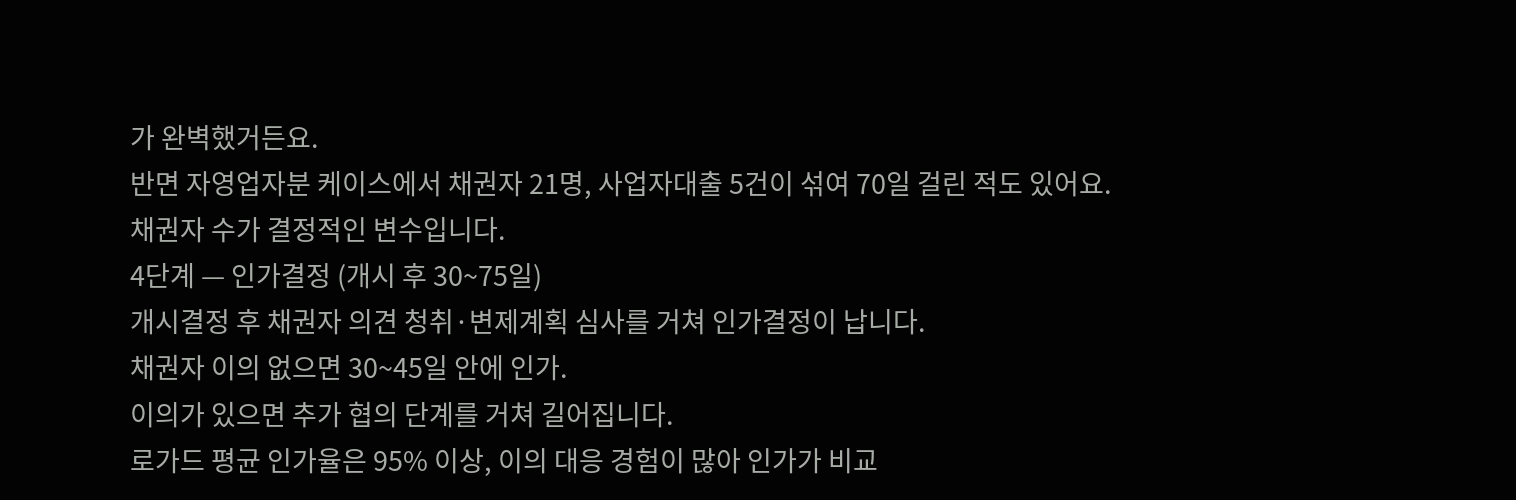가 완벽했거든요.
반면 자영업자분 케이스에서 채권자 21명, 사업자대출 5건이 섞여 70일 걸린 적도 있어요.
채권자 수가 결정적인 변수입니다.
4단계 — 인가결정 (개시 후 30~75일)
개시결정 후 채권자 의견 청취·변제계획 심사를 거쳐 인가결정이 납니다.
채권자 이의 없으면 30~45일 안에 인가.
이의가 있으면 추가 협의 단계를 거쳐 길어집니다.
로가드 평균 인가율은 95% 이상, 이의 대응 경험이 많아 인가가 비교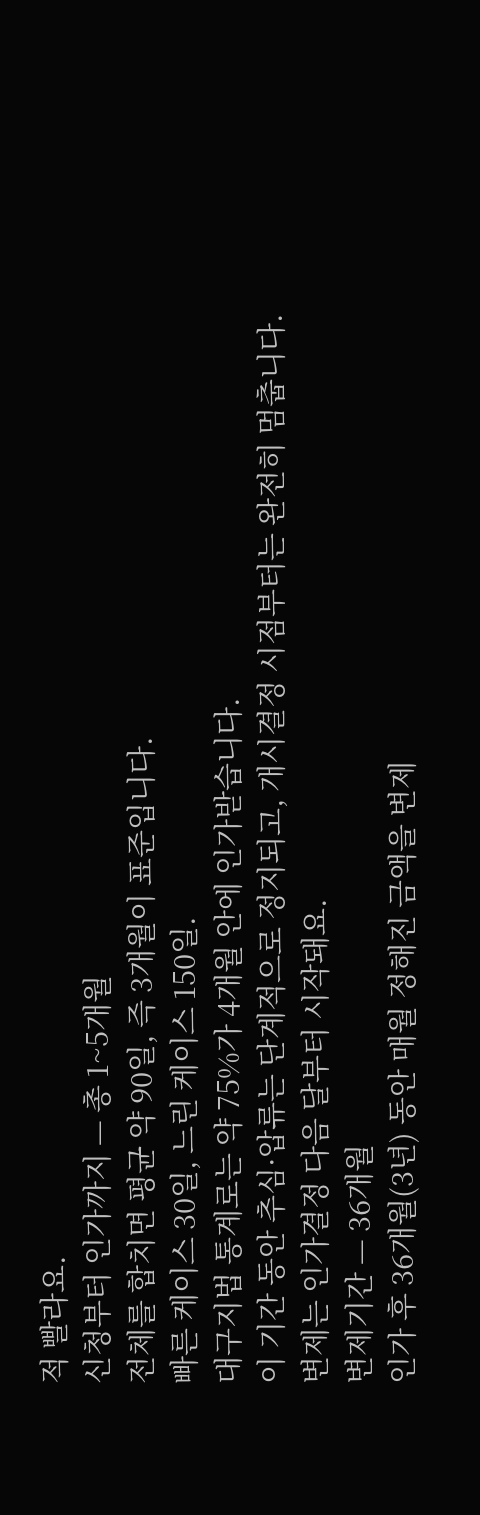적 빨라요.
신청부터 인가까지 — 총 1~5개월
전체를 합치면 평균 약 90일, 즉 3개월이 표준입니다.
빠른 케이스 30일, 느린 케이스 150일.
대구지법 통계로는 약 75%가 4개월 안에 인가받습니다.
이 기간 동안 추심·압류는 단계적으로 정지되고, 개시결정 시점부터는 완전히 멈춥니다.
변제는 인가결정 다음 달부터 시작돼요.
변제기간 — 36개월
인가 후 36개월(3년) 동안 매월 정해진 금액을 변제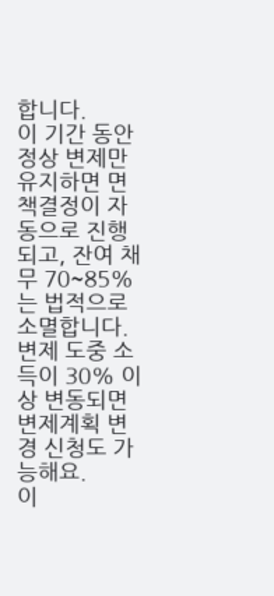합니다.
이 기간 동안 정상 변제만 유지하면 면책결정이 자동으로 진행되고, 잔여 채무 70~85%는 법적으로 소멸합니다.
변제 도중 소득이 30% 이상 변동되면 변제계획 변경 신청도 가능해요.
이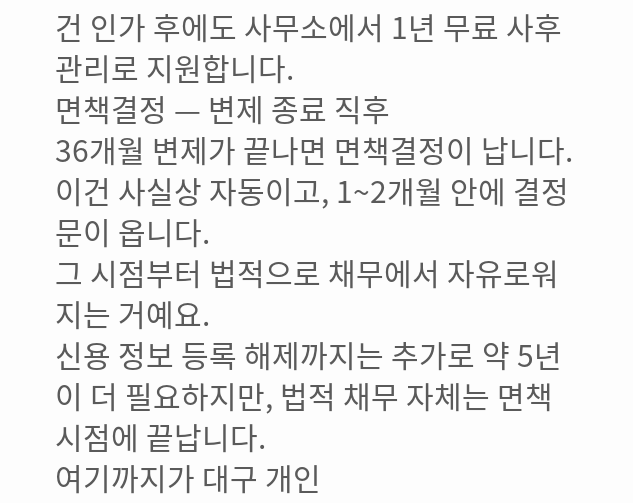건 인가 후에도 사무소에서 1년 무료 사후관리로 지원합니다.
면책결정 — 변제 종료 직후
36개월 변제가 끝나면 면책결정이 납니다.
이건 사실상 자동이고, 1~2개월 안에 결정문이 옵니다.
그 시점부터 법적으로 채무에서 자유로워지는 거예요.
신용 정보 등록 해제까지는 추가로 약 5년이 더 필요하지만, 법적 채무 자체는 면책 시점에 끝납니다.
여기까지가 대구 개인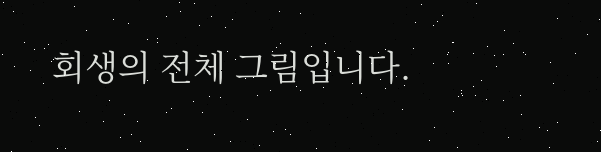회생의 전체 그림입니다.